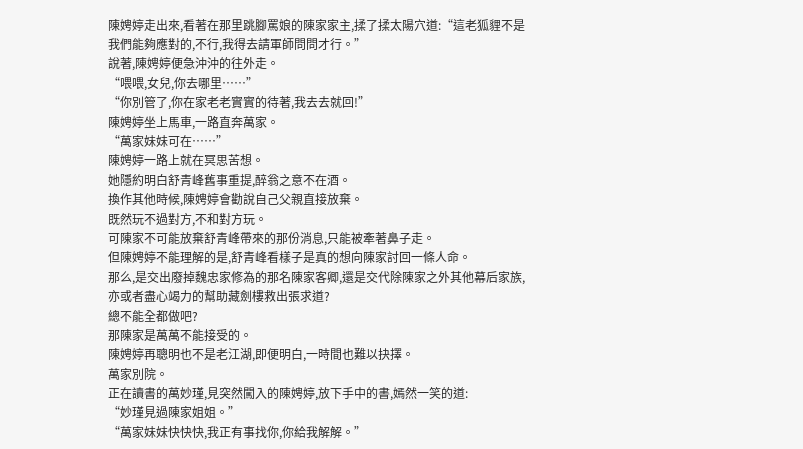陳娉婷走出來,看著在那里跳腳罵娘的陳家家主,揉了揉太陽穴道:“這老狐貍不是我們能夠應對的,不行,我得去請軍師問問才行。”
說著,陳娉婷便急沖沖的往外走。
“喂喂,女兒,你去哪里……”
“你別管了,你在家老老實實的待著,我去去就回!”
陳娉婷坐上馬車,一路直奔萬家。
“萬家妹妹可在……”
陳娉婷一路上就在冥思苦想。
她隱約明白舒青峰舊事重提,醉翁之意不在酒。
換作其他時候,陳娉婷會勸說自己父親直接放棄。
既然玩不過對方,不和對方玩。
可陳家不可能放棄舒青峰帶來的那份消息,只能被牽著鼻子走。
但陳娉婷不能理解的是,舒青峰看樣子是真的想向陳家討回一條人命。
那么,是交出廢掉魏忠家修為的那名陳家客卿,還是交代除陳家之外其他幕后家族,亦或者盡心竭力的幫助藏劍樓救出張求道?
總不能全都做吧?
那陳家是萬萬不能接受的。
陳娉婷再聰明也不是老江湖,即便明白,一時間也難以抉擇。
萬家別院。
正在讀書的萬妙瑾,見突然闖入的陳娉婷,放下手中的書,嫣然一笑的道:
“妙瑾見過陳家姐姐。”
“萬家妹妹快快快,我正有事找你,你給我解解。”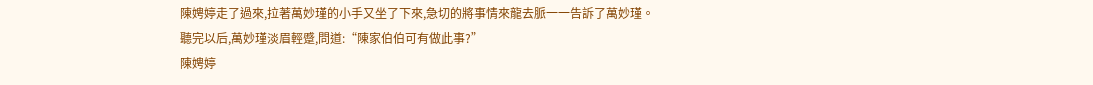陳娉婷走了過來,拉著萬妙瑾的小手又坐了下來,急切的將事情來龍去脈一一告訴了萬妙瑾。
聽完以后,萬妙瑾淡眉輕蹙,問道:“陳家伯伯可有做此事?”
陳娉婷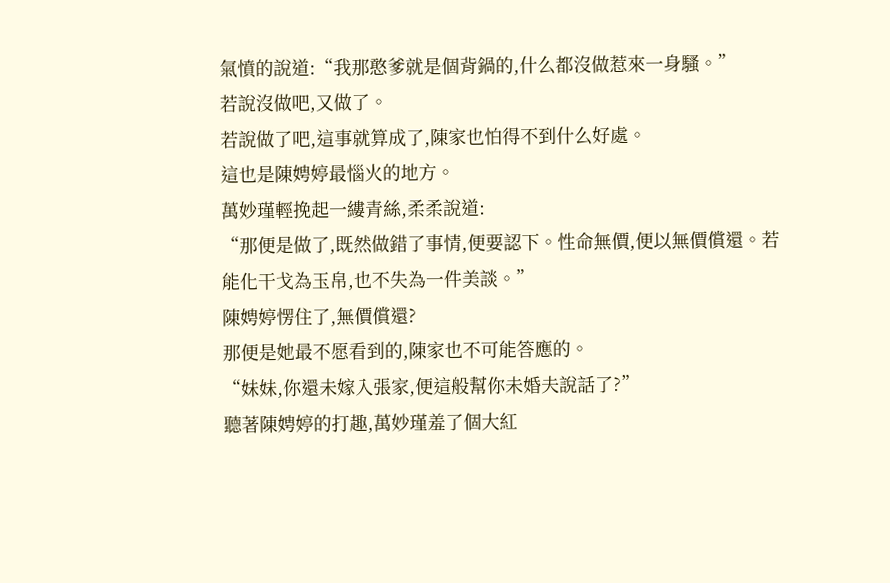氣憤的說道:“我那憨爹就是個背鍋的,什么都沒做惹來一身騷。”
若說沒做吧,又做了。
若說做了吧,這事就算成了,陳家也怕得不到什么好處。
這也是陳娉婷最惱火的地方。
萬妙瑾輕挽起一縷青絲,柔柔說道:
“那便是做了,既然做錯了事情,便要認下。性命無價,便以無價償還。若能化干戈為玉帛,也不失為一件美談。”
陳娉婷愣住了,無價償還?
那便是她最不愿看到的,陳家也不可能答應的。
“妹妹,你還未嫁入張家,便這般幫你未婚夫說話了?”
聽著陳娉婷的打趣,萬妙瑾羞了個大紅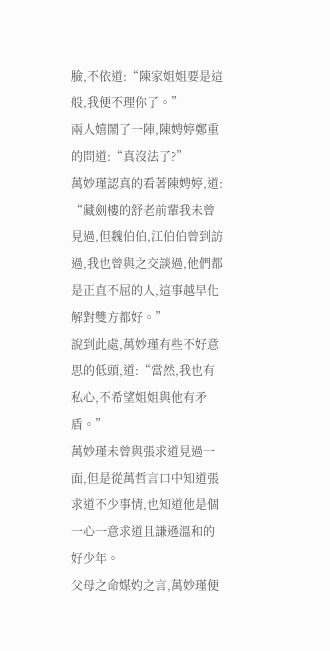臉,不依道:“陳家姐姐要是這般,我便不理你了。”
兩人嬉鬧了一陣,陳娉婷鄭重的問道:“真沒法了?”
萬妙瑾認真的看著陳娉婷,道:
“藏劍樓的舒老前輩我未曾見過,但魏伯伯,江伯伯曾到訪過,我也曾與之交談過,他們都是正直不屈的人,這事越早化解對雙方都好。”
說到此處,萬妙瑾有些不好意思的低頭,道:“當然,我也有私心,不希望姐姐與他有矛盾。”
萬妙瑾未曾與張求道見過一面,但是從萬哲言口中知道張求道不少事情,也知道他是個一心一意求道且謙遜溫和的好少年。
父母之命媒妁之言,萬妙瑾便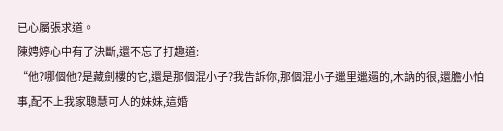已心屬張求道。
陳娉婷心中有了決斷,還不忘了打趣道:
“他?哪個他?是藏劍樓的它,還是那個混小子?我告訴你,那個混小子邋里邋遢的,木訥的很,還膽小怕事,配不上我家聰慧可人的妹妹,這婚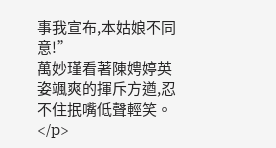事我宣布,本姑娘不同意!”
萬妙瑾看著陳娉婷英姿颯爽的揮斥方遒,忍不住抿嘴低聲輕笑。</p>